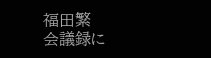福田繁
会議録に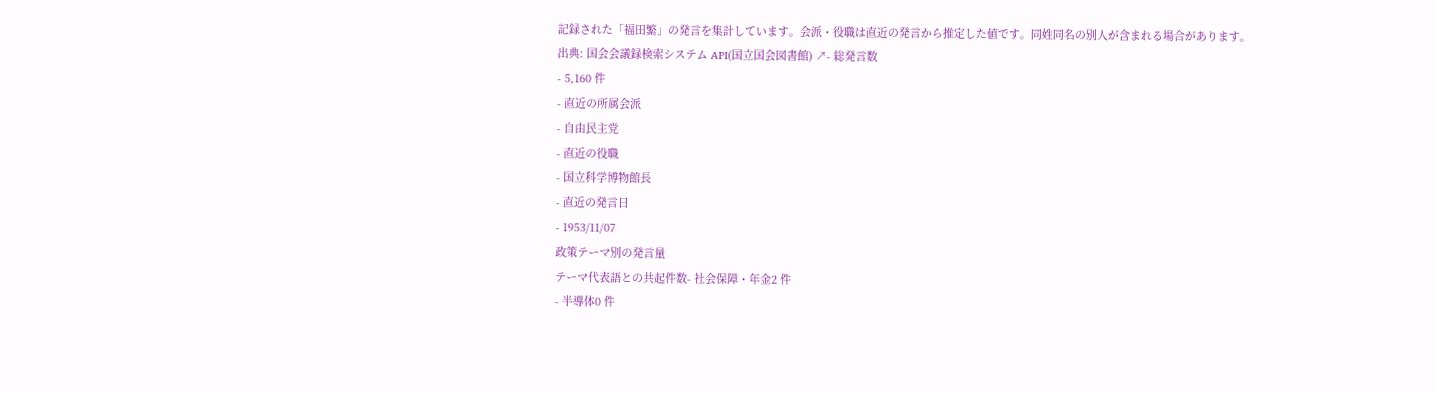記録された「福田繁」の発言を集計しています。会派・役職は直近の発言から推定した値です。同姓同名の別人が含まれる場合があります。
出典: 国会会議録検索システム API(国立国会図書館) ↗- 総発言数
- 5,160 件
- 直近の所属会派
- 自由民主党
- 直近の役職
- 国立科学博物館長
- 直近の発言日
- 1953/11/07
政策テーマ別の発言量
テーマ代表語との共起件数- 社会保障・年金2 件
- 半導体0 件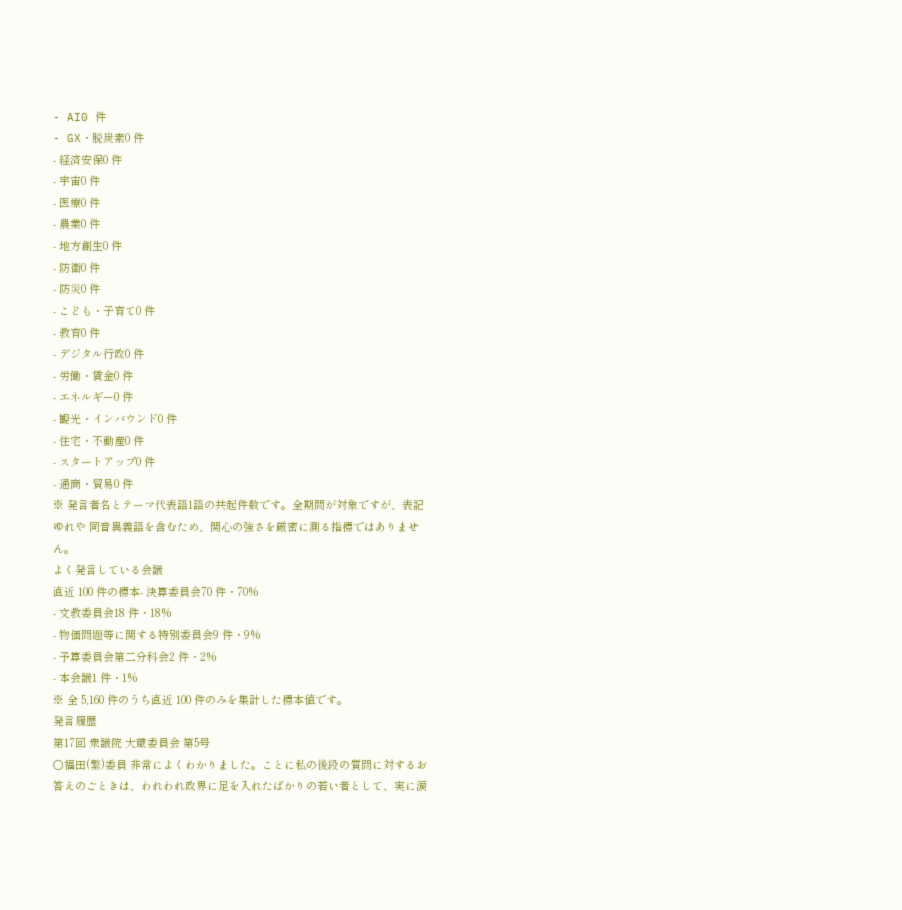- AI0 件
- GX・脱炭素0 件
- 経済安保0 件
- 宇宙0 件
- 医療0 件
- 農業0 件
- 地方創生0 件
- 防衛0 件
- 防災0 件
- こども・子育て0 件
- 教育0 件
- デジタル行政0 件
- 労働・賃金0 件
- エネルギー0 件
- 観光・インバウンド0 件
- 住宅・不動産0 件
- スタートアップ0 件
- 通商・貿易0 件
※ 発言者名とテーマ代表語1語の共起件数です。全期間が対象ですが、表記ゆれや 同音異義語を含むため、関心の強さを厳密に測る指標ではありません。
よく発言している会議
直近 100 件の標本- 決算委員会70 件・70%
- 文教委員会18 件・18%
- 物価問題等に関する特別委員会9 件・9%
- 予算委員会第二分科会2 件・2%
- 本会議1 件・1%
※ 全 5,160 件のうち直近 100 件のみを集計した標本値です。
発言履歴
第17回 衆議院 大蔵委員会 第5号
○福田(繁)委員 非常によくわかりました。ことに私の後段の質問に対するお答えのごときは、われわれ政界に足を入れたばかりの若い者として、実に涙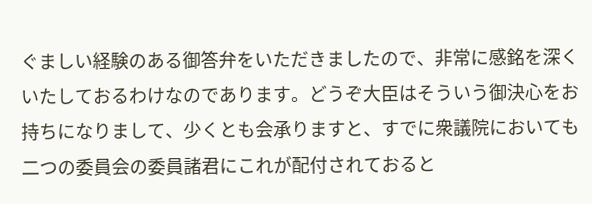ぐましい経験のある御答弁をいただきましたので、非常に感銘を深くいたしておるわけなのであります。どうぞ大臣はそういう御決心をお持ちになりまして、少くとも会承りますと、すでに衆議院においても二つの委員会の委員諸君にこれが配付されておると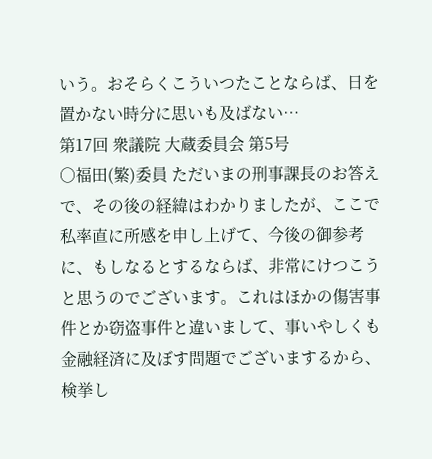いう。おそらくこういつたことならば、日を置かない時分に思いも及ばない…
第17回 衆議院 大蔵委員会 第5号
○福田(繁)委員 ただいまの刑事課長のお答えで、その後の経緯はわかりましたが、ここで私率直に所感を申し上げて、今後の御参考に、もしなるとするならば、非常にけつこうと思うのでございます。これはほかの傷害事件とか窃盗事件と違いまして、事いやしくも金融経済に及ぼす問題でございまするから、検挙し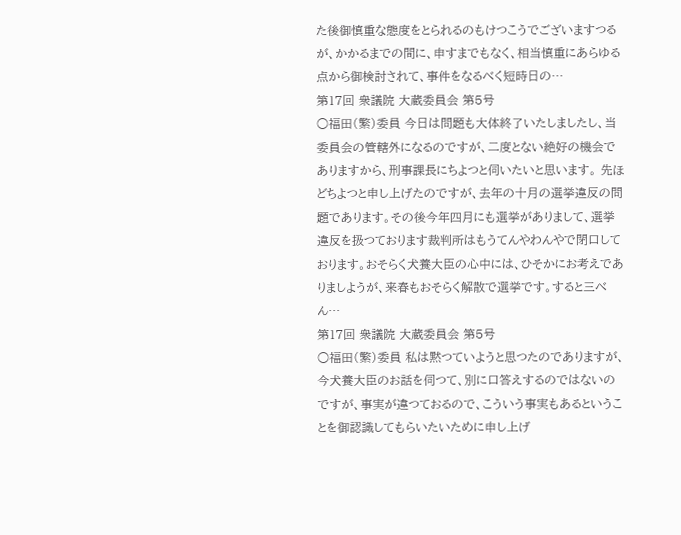た後御慎重な態度をとられるのもけつこうでございますつるが、かかるまでの間に、申すまでもなく、相当慎重にあらゆる点から御検討されて、事件をなるべく短時日の…
第17回 衆議院 大蔵委員会 第5号
○福田(繁)委員 今日は問題も大体終了いたしましたし、当委員会の管轄外になるのですが、二度とない絶好の機会でありますから、刑事課長にちよつと伺いたいと思います。 先ほどちよつと申し上げたのですが、去年の十月の選挙違反の問題であります。その後今年四月にも選挙がありまして、選挙違反を扱つております裁判所はもうてんやわんやで閉口しております。おそらく犬養大臣の心中には、ひそかにお考えでありましようが、来春もおそらく解散で選挙です。すると三べん…
第17回 衆議院 大蔵委員会 第5号
○福田(繁)委員 私は黙つていようと思つたのでありますが、今犬養大臣のお話を伺つて、別に口答えするのではないのですが、事実が違つておるので、こういう事実もあるということを御認識してもらいたいために申し上げ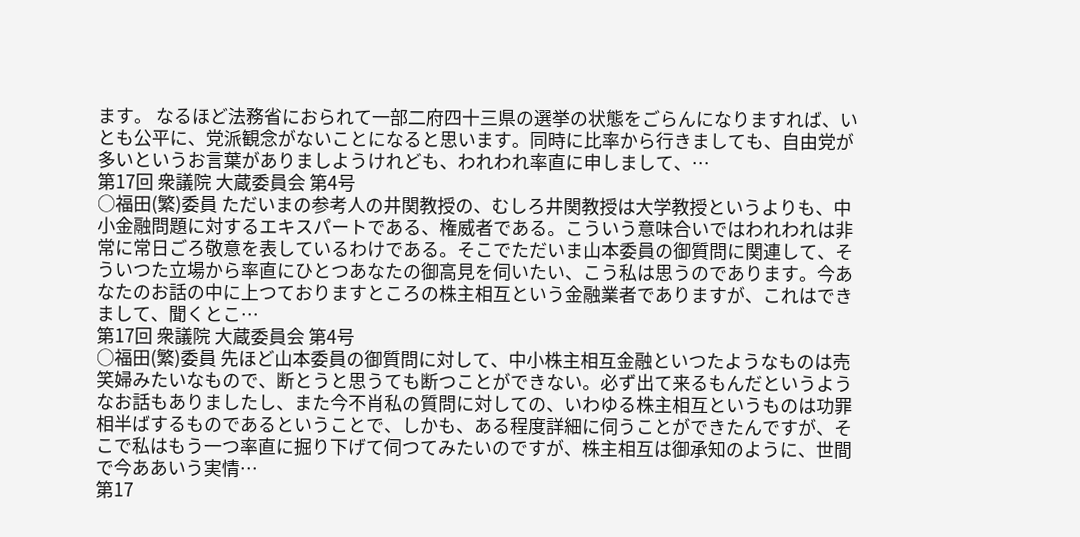ます。 なるほど法務省におられて一部二府四十三県の選挙の状態をごらんになりますれば、いとも公平に、党派観念がないことになると思います。同時に比率から行きましても、自由党が多いというお言葉がありましようけれども、われわれ率直に申しまして、…
第17回 衆議院 大蔵委員会 第4号
○福田(繁)委員 ただいまの参考人の井関教授の、むしろ井関教授は大学教授というよりも、中小金融問題に対するエキスパートである、権威者である。こういう意味合いではわれわれは非常に常日ごろ敬意を表しているわけである。そこでただいま山本委員の御質問に関連して、そういつた立場から率直にひとつあなたの御高見を伺いたい、こう私は思うのであります。今あなたのお話の中に上つておりますところの株主相互という金融業者でありますが、これはできまして、聞くとこ…
第17回 衆議院 大蔵委員会 第4号
○福田(繁)委員 先ほど山本委員の御質問に対して、中小株主相互金融といつたようなものは売笑婦みたいなもので、断とうと思うても断つことができない。必ず出て来るもんだというようなお話もありましたし、また今不肖私の質問に対しての、いわゆる株主相互というものは功罪相半ばするものであるということで、しかも、ある程度詳細に伺うことができたんですが、そこで私はもう一つ率直に掘り下げて伺つてみたいのですが、株主相互は御承知のように、世間で今ああいう実情…
第17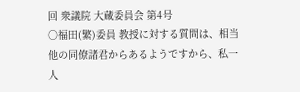回 衆議院 大蔵委員会 第4号
○福田(繁)委員 教授に対する質問は、相当他の同僚諸君からあるようですから、私一人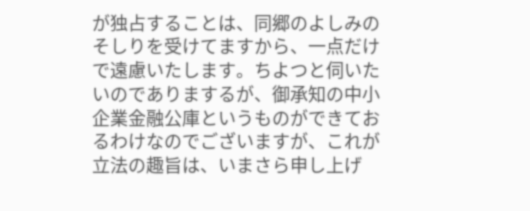が独占することは、同郷のよしみのそしりを受けてますから、一点だけで遠慮いたします。ちよつと伺いたいのでありまするが、御承知の中小企業金融公庫というものができておるわけなのでございますが、これが立法の趣旨は、いまさら申し上げ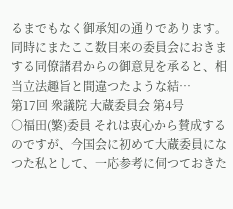るまでもなく御承知の通りであります。同時にまたここ数目来の委員会におきまする同僚諸君からの御意見を承ると、相当立法趣旨と間違つたような結…
第17回 衆議院 大蔵委員会 第4号
○福田(繁)委員 それは衷心から賛成するのですが、今国会に初めて大蔵委員になつた私として、一応参考に伺つておきた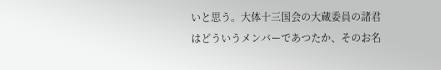いと思う。大体十三国会の大蔵委員の諸君はどういうメンバーであつたか、そのお名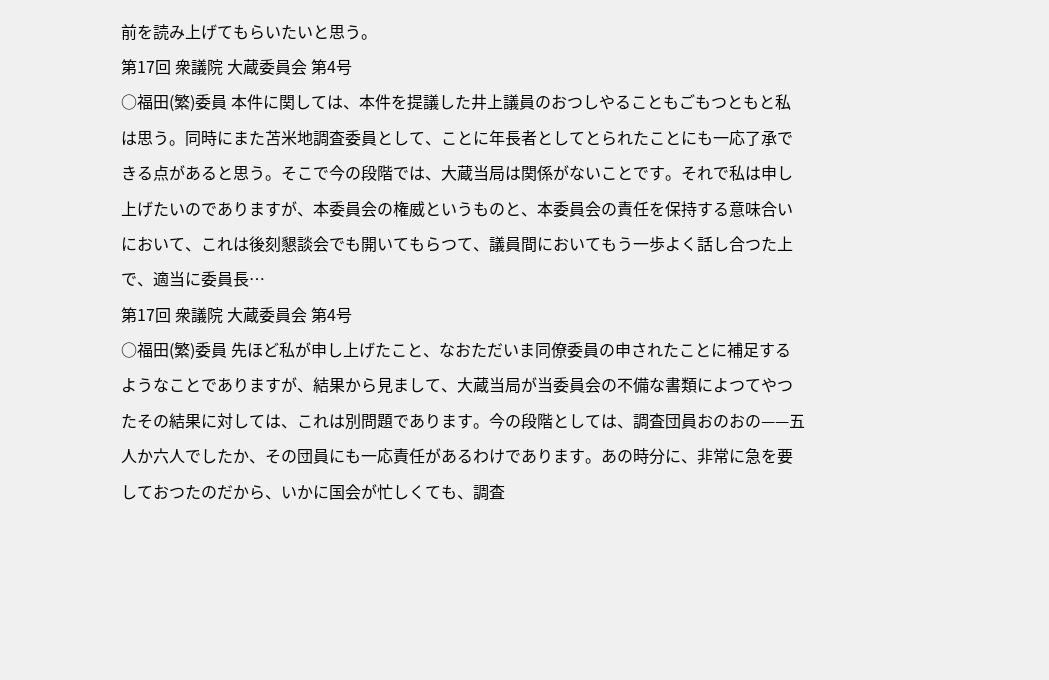前を読み上げてもらいたいと思う。
第17回 衆議院 大蔵委員会 第4号
○福田(繁)委員 本件に関しては、本件を提議した井上議員のおつしやることもごもつともと私は思う。同時にまた苫米地調査委員として、ことに年長者としてとられたことにも一応了承できる点があると思う。そこで今の段階では、大蔵当局は関係がないことです。それで私は申し上げたいのでありますが、本委員会の権威というものと、本委員会の責任を保持する意味合いにおいて、これは後刻懇談会でも開いてもらつて、議員間においてもう一歩よく話し合つた上で、適当に委員長…
第17回 衆議院 大蔵委員会 第4号
○福田(繁)委員 先ほど私が申し上げたこと、なおただいま同僚委員の申されたことに補足するようなことでありますが、結果から見まして、大蔵当局が当委員会の不備な書類によつてやつたその結果に対しては、これは別問題であります。今の段階としては、調査団員おのおの——五人か六人でしたか、その団員にも一応責任があるわけであります。あの時分に、非常に急を要しておつたのだから、いかに国会が忙しくても、調査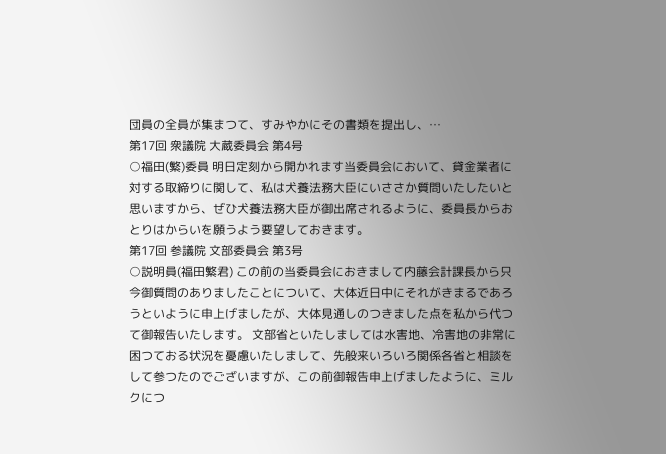団員の全員が集まつて、すみやかにその書類を提出し、…
第17回 衆議院 大蔵委員会 第4号
○福田(繁)委員 明日定刻から開かれます当委員会において、貸金業者に対する取締りに関して、私は犬養法務大臣にいささか質問いたしたいと思いますから、ぜひ犬養法務大臣が御出席されるように、委員長からおとりはからいを願うよう要望しておきます。
第17回 参議院 文部委員会 第3号
○説明員(福田繁君) この前の当委員会におきまして内藤会計課長から只今御質問のありましたことについて、大体近日中にそれがきまるであろうといように申上げましたが、大体見通しのつきました点を私から代つて御報告いたします。 文部省といたしましては水害地、冷害地の非常に困つておる状況を憂慮いたしまして、先般来いろいろ関係各省と相談をして参つたのでございますが、この前御報告申上げましたように、ミルクにつ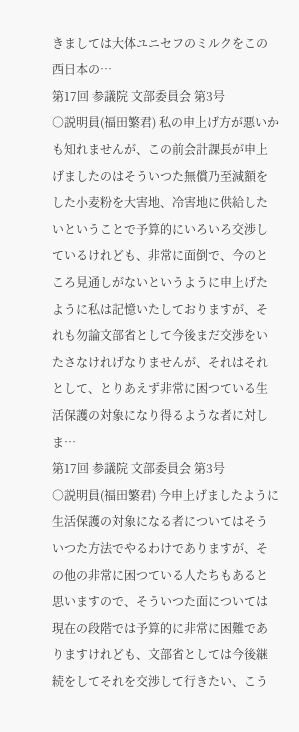きましては大体ユニセフのミルクをこの西日本の…
第17回 参議院 文部委員会 第3号
○説明員(福田繁君) 私の申上げ方が悪いかも知れませんが、この前会計課長が申上げましたのはそういつた無償乃至減額をした小麦粉を大害地、冷害地に供給したいということで予算的にいろいろ交渉しているけれども、非常に面倒で、今のところ見通しがないというように申上げたように私は記憶いたしておりますが、それも勿論文部省として今後まだ交渉をいたさなけれげなりませんが、それはそれとして、とりあえず非常に困つている生活保護の対象になり得るような者に対しま…
第17回 参議院 文部委員会 第3号
○説明員(福田繁君) 今申上げましたように生活保護の対象になる者についてはそういつた方法でやるわけでありますが、その他の非常に困つている人たちもあると思いますので、そういつた面については現在の段階では予算的に非常に困難でありますけれども、文部省としては今後継続をしてそれを交渉して行きたい、こう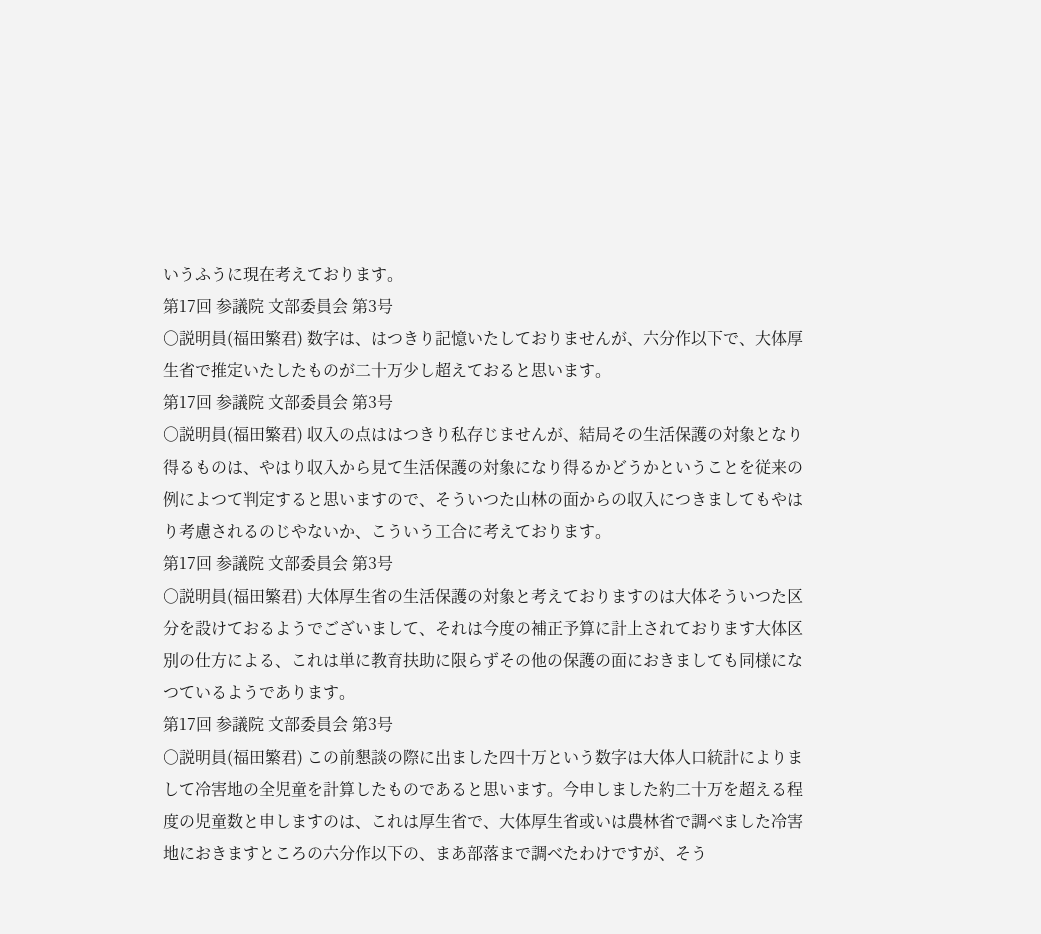いうふうに現在考えております。
第17回 参議院 文部委員会 第3号
○説明員(福田繁君) 数字は、はつきり記憶いたしておりませんが、六分作以下で、大体厚生省で推定いたしたものが二十万少し超えておると思います。
第17回 参議院 文部委員会 第3号
○説明員(福田繁君) 収入の点ははつきり私存じませんが、結局その生活保護の対象となり得るものは、やはり収入から見て生活保護の対象になり得るかどうかということを従来の例によつて判定すると思いますので、そういつた山林の面からの収入につきましてもやはり考慮されるのじやないか、こういう工合に考えております。
第17回 参議院 文部委員会 第3号
○説明員(福田繁君) 大体厚生省の生活保護の対象と考えておりますのは大体そういつた区分を設けておるようでございまして、それは今度の補正予算に計上されております大体区別の仕方による、これは単に教育扶助に限らずその他の保護の面におきましても同様になつているようであります。
第17回 参議院 文部委員会 第3号
○説明員(福田繁君) この前懇談の際に出ました四十万という数字は大体人口統計によりまして冷害地の全児童を計算したものであると思います。今申しました約二十万を超える程度の児童数と申しますのは、これは厚生省で、大体厚生省或いは農林省で調べました冷害地におきますところの六分作以下の、まあ部落まで調べたわけですが、そう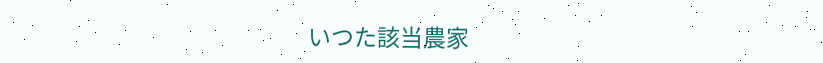いつた該当農家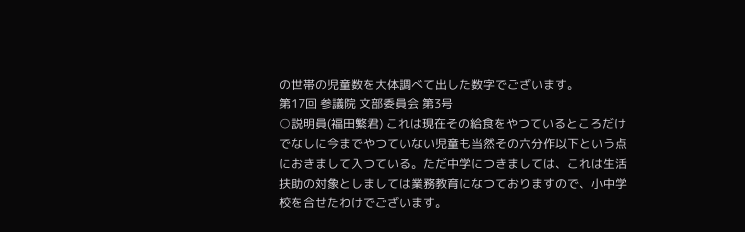の世帯の児童数を大体調べて出した数字でございます。
第17回 参議院 文部委員会 第3号
○説明員(福田繁君) これは現在その給食をやつているところだけでなしに今までやつていない児童も当然その六分作以下という点におきまして入つている。ただ中学につきましては、これは生活扶助の対象としましては業務教育になつておりますので、小中学校を合せたわけでございます。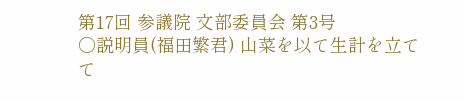第17回 参議院 文部委員会 第3号
○説明員(福田繁君) 山菜を以て生計を立てて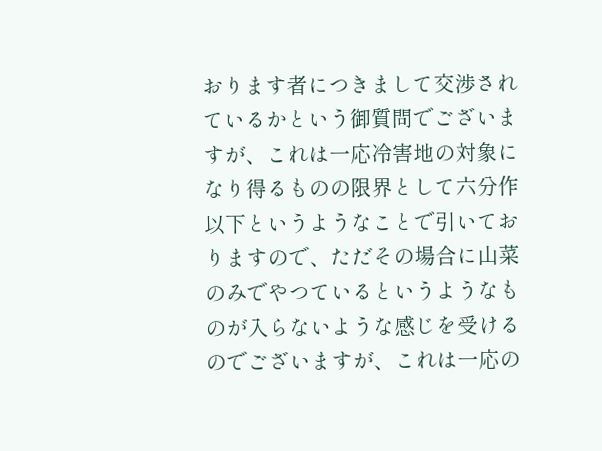おります者につきまして交渉されているかという御質問でございますが、これは一応冷害地の対象になり得るものの限界として六分作以下というようなことで引いておりますので、ただその場合に山菜のみでやつているというようなものが入らないような感じを受けるのでございますが、これは一応の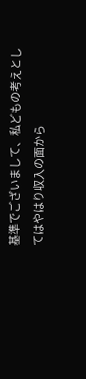基準でございまして、私どもの考えとしてはやはり収入の面から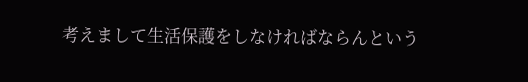考えまして生活保護をしなければならんという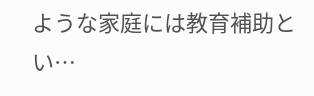ような家庭には教育補助とい…